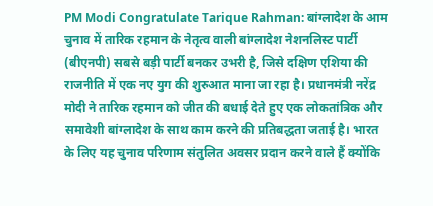PM Modi Congratulate Tarique Rahman: बांग्लादेश के आम चुनाव में तारिक रहमान के नेतृत्व वाली बांग्लादेश नेशनलिस्ट पार्टी (बीएनपी) सबसे बड़ी पार्टी बनकर उभरी है, जिसे दक्षिण एशिया की राजनीति में एक नए युग की शुरुआत माना जा रहा है। प्रधानमंत्री नरेंद्र मोदी ने तारिक रहमान को जीत की बधाई देते हुए एक लोकतांत्रिक और समावेशी बांग्लादेश के साथ काम करने की प्रतिबद्धता जताई है। भारत के लिए यह चुनाव परिणाम संतुलित अवसर प्रदान करने वाले हैं क्योंकि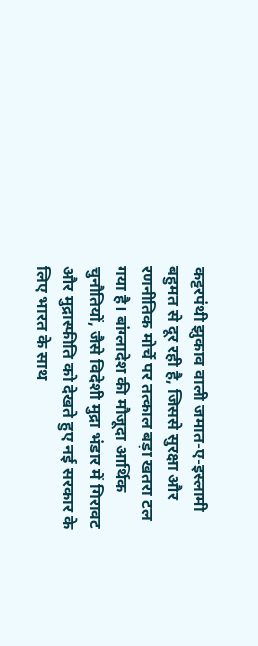कट्टरपंथी झुकाव वाली जमात-ए-इस्लामी बहुमत से दूर रही है, जिससे सुरक्षा और रणनीतिक मोर्चे पर तत्काल बड़ा खतरा टल गया है। बांग्लादेश की मौजूदा आर्थिक चुनौतियों, जैसे विदेशी मुद्रा भंडार में गिरावट और मुद्रास्फीति को देखते हुए नई सरकार के लिए भारत के साथ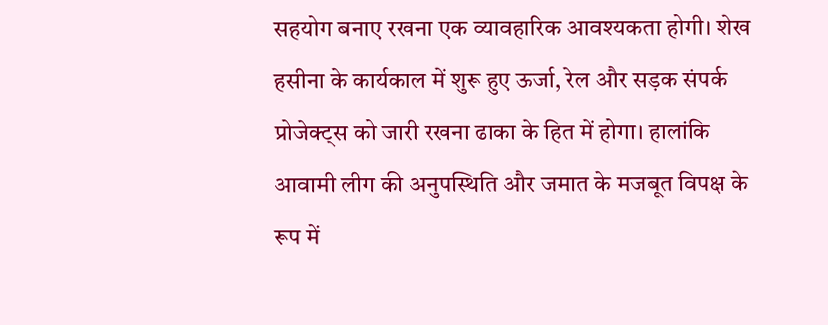सहयोग बनाए रखना एक व्यावहारिक आवश्यकता होगी। शेख हसीना के कार्यकाल में शुरू हुए ऊर्जा, रेल और सड़क संपर्क प्रोजेक्ट्स को जारी रखना ढाका के हित में होगा। हालांकि आवामी लीग की अनुपस्थिति और जमात के मजबूत विपक्ष के रूप में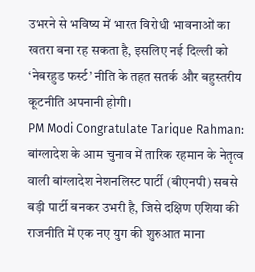उभरने से भविष्य में भारत विरोधी भावनाओं का खतरा बना रह सकता है, इसलिए नई दिल्ली को ‘नेबरहुड फर्स्ट’ नीति के तहत सतर्क और बहुस्तरीय कूटनीति अपनानी होगी।
PM Modi Congratulate Tarique Rahman: बांग्लादेश के आम चुनाव में तारिक रहमान के नेतृत्व वाली बांग्लादेश नेशनलिस्ट पार्टी (बीएनपी) सबसे बड़ी पार्टी बनकर उभरी है, जिसे दक्षिण एशिया की राजनीति में एक नए युग की शुरुआत माना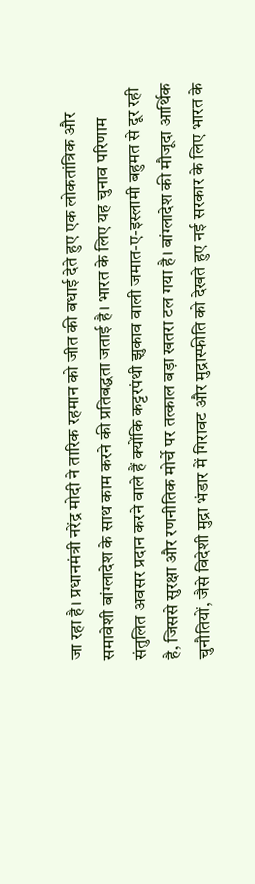जा रहा है। प्रधानमंत्री नरेंद्र मोदी ने तारिक रहमान को जीत की बधाई देते हुए एक लोकतांत्रिक और समावेशी बांग्लादेश के साथ काम करने की प्रतिबद्धता जताई है। भारत के लिए यह चुनाव परिणाम संतुलित अवसर प्रदान करने वाले हैं क्योंकि कट्टरपंथी झुकाव वाली जमात-ए-इस्लामी बहुमत से दूर रही है, जिससे सुरक्षा और रणनीतिक मोर्चे पर तत्काल बड़ा खतरा टल गया है। बांग्लादेश की मौजूदा आर्थिक चुनौतियों, जैसे विदेशी मुद्रा भंडार में गिरावट और मुद्रास्फीति को देखते हुए नई सरकार के लिए भारत के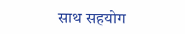साथ सहयोग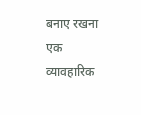बनाए रखना एक व्यावहारिक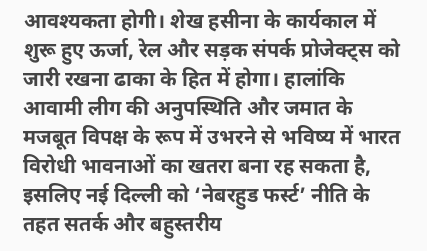आवश्यकता होगी। शेख हसीना के कार्यकाल में शुरू हुए ऊर्जा, रेल और सड़क संपर्क प्रोजेक्ट्स को जारी रखना ढाका के हित में होगा। हालांकि आवामी लीग की अनुपस्थिति और जमात के मजबूत विपक्ष के रूप में उभरने से भविष्य में भारत विरोधी भावनाओं का खतरा बना रह सकता है, इसलिए नई दिल्ली को ‘नेबरहुड फर्स्ट’ नीति के तहत सतर्क और बहुस्तरीय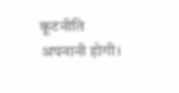कूटनीति अपनानी होगी।